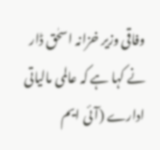وفاقی وزیر خزانہ اسحٰق ڈار نے کہا ہے کہ عالمی مالیاتی ادارے (آئی ایم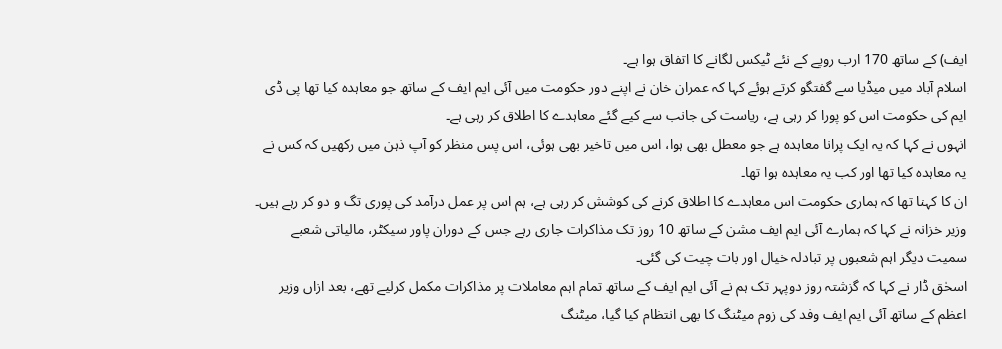ایف) کے ساتھ 170 ارب روپے کے نئے ٹیکس لگانے کا اتفاق ہوا ہے۔
اسلام آباد میں میڈیا سے گفتگو کرتے ہوئے کہا کہ عمران خان نے اپنے دور حکومت میں آئی ایم ایف کے ساتھ جو معاہدہ کیا تھا پی ڈی ایم کی حکومت اس کو پورا کر رہی ہے، ریاست کی جانب سے کیے گئے معاہدے کا اطلاق کر رہی ہے۔
انہوں نے کہا کہ یہ ایک پرانا معاہدہ ہے جو معطل بھی ہوا، اس میں تاخیر بھی ہوئی، اس پس منظر کو آپ ذہن میں رکھیں کہ کس نے یہ معاہدہ کیا تھا اور کب یہ معاہدہ ہوا تھا۔
ان کا کہنا تھا کہ ہماری حکومت اس معاہدے کا اطلاق کرنے کی کوشش کر رہی ہے، ہم اس پر عمل درآمد کی پوری تگ و دو کر رہے ہیں۔
وزیر خزانہ نے کہا کہ ہمارے آئی ایم ایف مشن کے ساتھ 10 روز تک مذاکرات جاری رہے جس کے دوران پاور سیکٹر، مالیاتی شعبے سمیت دیگر اہم شعبوں پر تبادلہ خیال اور بات چیت کی گئی۔
اسحٰق ڈار نے کہا کہ گزشتہ روز دوپہر تک ہم نے آئی ایم ایف کے ساتھ تمام اہم معاملات پر مذاکرات مکمل کرلیے تھے، بعد ازاں وزیر اعظم کے ساتھ آئی ایم ایف وفد کی زوم میٹنگ کا بھی انتظام کیا گیا، میٹنگ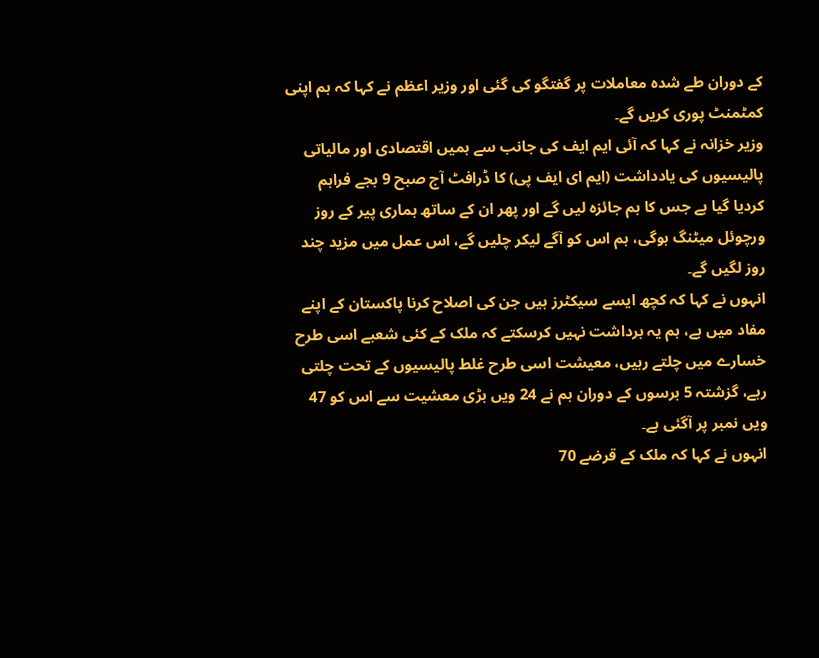کے دوران طے شدہ معاملات پر گفتگو کی گئی اور وزیر اعظم نے کہا کہ ہم اپنی کمٹمنٹ پوری کریں گے۔
وزیر خزانہ نے کہا کہ آئی ایم ایف کی جانب سے ہمیں اقتصادی اور مالیاتی پالیسیوں کی یادداشت (ایم ای ایف پی) کا ڈرافٹ آج صبح 9 بجے فراہم کردیا گیا ہے جس کا ہم جائزہ لیں گے اور پھر ان کے ساتھ ہماری پیر کے روز ورچوئل میٹنگ ہوگی، ہم اس کو آگے لیکر چلیں گے، اس عمل میں مزید چند روز لگیں گے۔
انہوں نے کہا کہ کچھ ایسے سیکٹرز ہیں جن کی اصلاح کرنا پاکستان کے اپنے مفاد میں ہے، ہم یہ برداشت نہیں کرسکتے کہ ملک کے کئی شعبے اسی طرح خسارے میں چلتے رہیں، معیشت اسی طرح غلط پالیسیوں کے تحت چلتی رہے، گزشتہ 5 برسوں کے دوران ہم نے 24 ویں بڑی معشیت سے اس کو 47 ویں نمبر پر آگئی ہے۔
انہوں نے کہا کہ ملک کے قرضے 70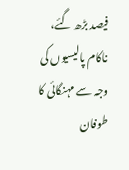فیصد بڑھ گئے، ناکام پالیسیوں کی وجہ سے مہنگائی کا طوفان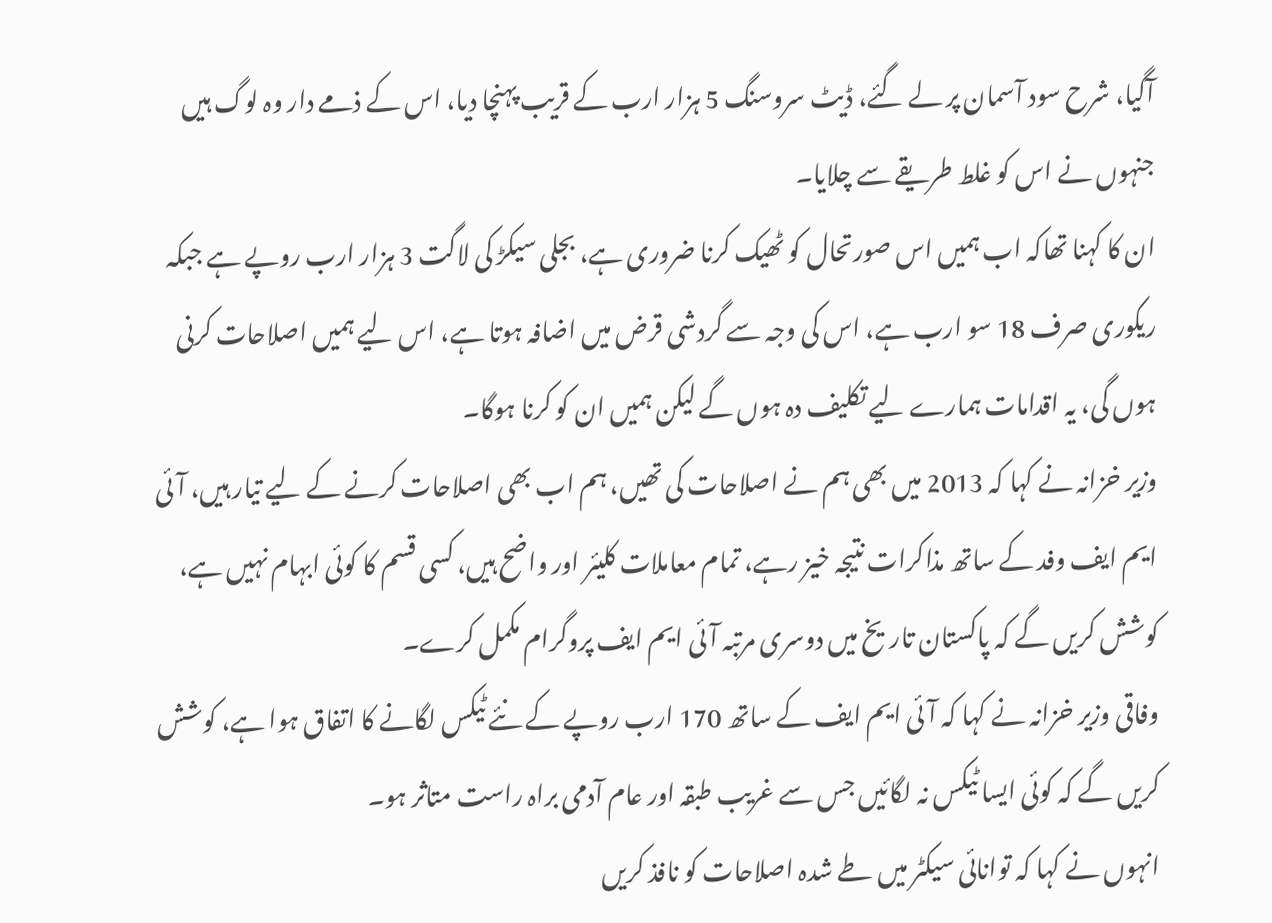آگیا، شرح سود آسمان پر لے گئے، ڈیٹ سروسنگ 5 ہزار ارب کے قریب پہنچا دیا، اس کے ذمے دار وہ لوگ ہیں جنہوں نے اس کو غلط طریقے سے چلایا۔
ان کا کہنا تھاکہ اب ہمیں اس صورتحال کو ٹھیک کرنا ضروری ہے، بجلی سیکڑ کی لاگت 3 ہزار ارب روپے ہے جبکہ ریکوری صرف 18 سو ارب ہے، اس کی وجہ سے گردشی قرض میں اضافہ ہوتا ہے، اس لیے ہمیں اصلاحات کرنی ہوں گی، یہ اقدامات ہمارے لیے تکلیف دہ ہوں گے لیکن ہمیں ان کو کرنا ہوگا۔
وزیر خزانہ نے کہا کہ 2013 میں بھی ہم نے اصلاحات کی تھیں، ہم اب بھی اصلاحات کرنے کے لیے تیار ہیں، آئی ایم ایف وفد کے ساتھ مذاکرات نتیجہ خیز رہے، تمام معاملات کلیئر اور واضح ہیں، کسی قسم کا کوئی ابہام نہیں ہے، کوشش کریں گے کہ پاکستان تاریخ میں دوسری مرتبہ آئی ایم ایف پروگرام مکمل کرے۔
وفاقی وزیر خزانہ نے کہا کہ آئی ایم ایف کے ساتھ 170 ارب روپے کے نئے ٹیکس لگانے کا اتفاق ہوا ہے، کوشش کریں گے کہ کوئی ایسا ٹیکس نہ لگائیں جس سے غریب طبقہ اور عام آدمی براہ راست متاثر ہو۔
انہوں نے کہا کہ توانائی سیکٹر میں طے شدہ اصلاحات کو نافذ کریں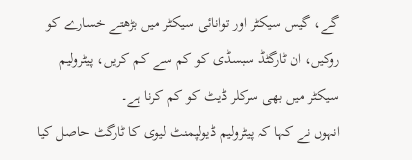گے، گیس سیکٹر اور توانائی سیکٹر میں بڑھتے خسارے کو روکیں، ان ٹارگٹڈ سبسڈی کو کم سے کم کریں، پیٹرولیم سیکٹر میں بھی سرکلر ڈیٹ کو کم کرنا ہے۔
انہوں نے کہا کہ پیٹرولیم ڈیولپمنٹ لیوی کا ٹارگٹ حاصل کیا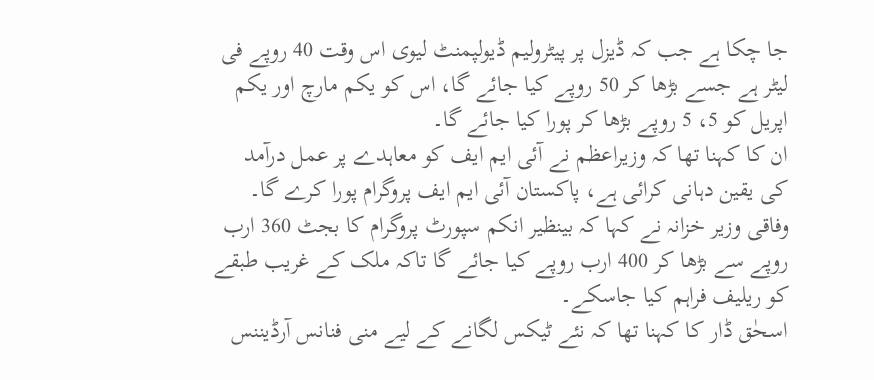جا چکا ہے جب کہ ڈیزل پر پیٹرولیم ڈیولپمنٹ لیوی اس وقت 40 روپے فی لیٹر ہے جسے بڑھا کر 50 روپے کیا جائے گا، اس کو یکم مارچ اور یکم اپریل کو 5، 5 روپے بڑھا کر پورا کیا جائے گا۔
ان کا کہنا تھا کہ وزیراعظم نے آئی ایم ایف کو معاہدے پر عمل درآمد کی یقین دہانی کرائی ہے، پاکستان آئی ایم ایف پروگرام پورا کرے گا۔
وفاقی وزیر خزانہ نے کہا کہ بینظیر انکم سپورٹ پروگرام کا بجٹ 360 ارب روپے سے بڑھا کر 400 ارب روپے کیا جائے گا تاکہ ملک کے غریب طبقے کو ریلیف فراہم کیا جاسکے۔
اسحٰق ڈار کا کہنا تھا کہ نئے ٹیکس لگانے کے لیے منی فنانس آرڈیننس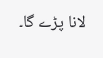لانا پڑے گا۔